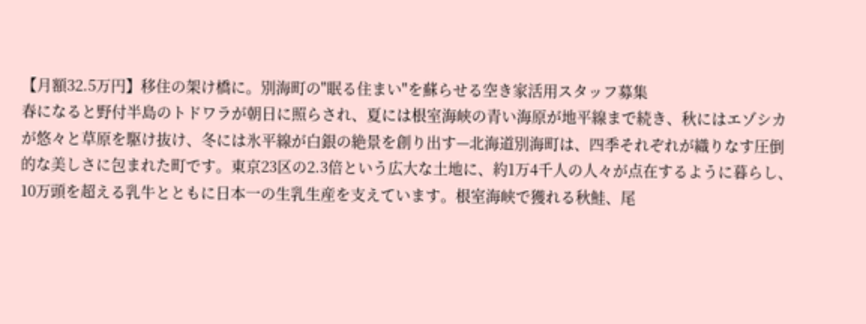【月額32.5万円】移住の架け橋に。別海町の"眠る住まい"を蘇らせる空き家活用スタッフ募集
春になると野付半島のトドワラが朝日に照らされ、夏には根室海峡の青い海原が地平線まで続き、秋にはエゾシカが悠々と草原を駆け抜け、冬には氷平線が白銀の絶景を創り出す—北海道別海町は、四季それぞれが織りなす圧倒的な美しさに包まれた町です。東京23区の2.3倍という広大な土地に、約1万4千人の人々が点在するように暮らし、10万頭を超える乳牛とともに日本一の生乳生産を支えています。根室海峡で獲れる秋鮭、尾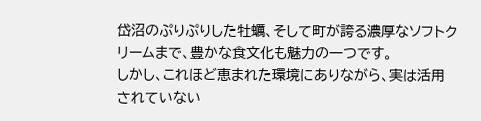岱沼のぷりぷりした牡蠣、そして町が誇る濃厚なソフトクリームまで、豊かな食文化も魅力の一つです。
しかし、これほど恵まれた環境にありながら、実は活用されていない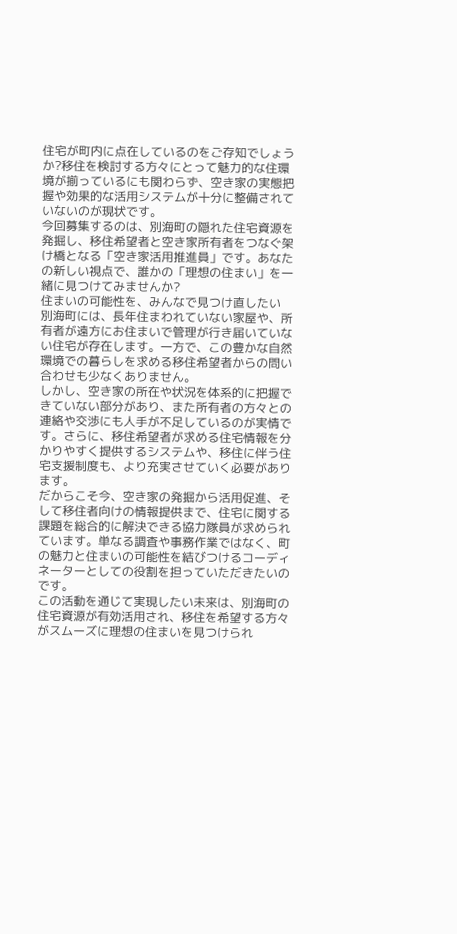住宅が町内に点在しているのをご存知でしょうか?移住を検討する方々にとって魅力的な住環境が揃っているにも関わらず、空き家の実態把握や効果的な活用システムが十分に整備されていないのが現状です。
今回募集するのは、別海町の隠れた住宅資源を発掘し、移住希望者と空き家所有者をつなぐ架け橋となる「空き家活用推進員」です。あなたの新しい視点で、誰かの「理想の住まい」を一緒に見つけてみませんか?
住まいの可能性を、みんなで見つけ直したい
別海町には、長年住まわれていない家屋や、所有者が遠方にお住まいで管理が行き届いていない住宅が存在します。一方で、この豊かな自然環境での暮らしを求める移住希望者からの問い合わせも少なくありません。
しかし、空き家の所在や状況を体系的に把握できていない部分があり、また所有者の方々との連絡や交渉にも人手が不足しているのが実情です。さらに、移住希望者が求める住宅情報を分かりやすく提供するシステムや、移住に伴う住宅支援制度も、より充実させていく必要があります。
だからこそ今、空き家の発掘から活用促進、そして移住者向けの情報提供まで、住宅に関する課題を総合的に解決できる協力隊員が求められています。単なる調査や事務作業ではなく、町の魅力と住まいの可能性を結びつけるコーディネーターとしての役割を担っていただきたいのです。
この活動を通じて実現したい未来は、別海町の住宅資源が有効活用され、移住を希望する方々がスムーズに理想の住まいを見つけられ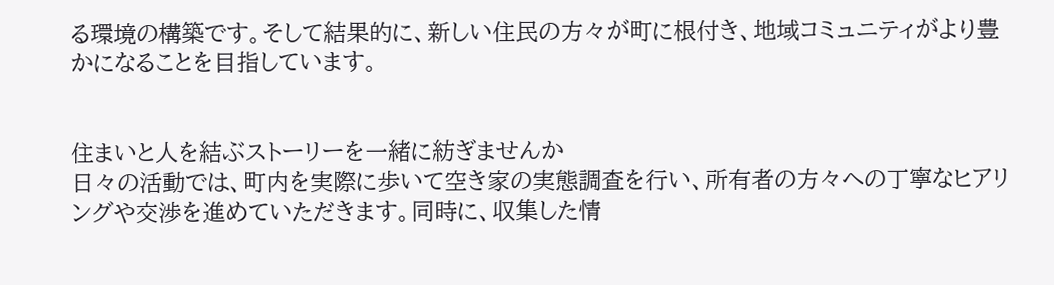る環境の構築です。そして結果的に、新しい住民の方々が町に根付き、地域コミュニティがより豊かになることを目指しています。


住まいと人を結ぶストーリーを一緒に紡ぎませんか
日々の活動では、町内を実際に歩いて空き家の実態調査を行い、所有者の方々への丁寧なヒアリングや交渉を進めていただきます。同時に、収集した情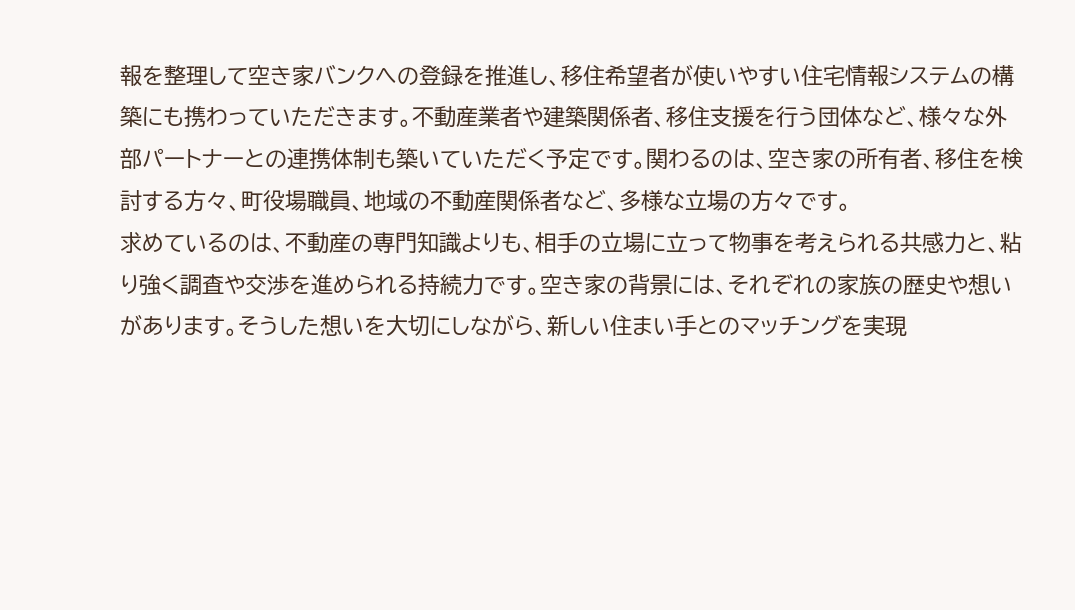報を整理して空き家バンクへの登録を推進し、移住希望者が使いやすい住宅情報システムの構築にも携わっていただきます。不動産業者や建築関係者、移住支援を行う団体など、様々な外部パートナーとの連携体制も築いていただく予定です。関わるのは、空き家の所有者、移住を検討する方々、町役場職員、地域の不動産関係者など、多様な立場の方々です。
求めているのは、不動産の専門知識よりも、相手の立場に立って物事を考えられる共感力と、粘り強く調査や交渉を進められる持続力です。空き家の背景には、それぞれの家族の歴史や想いがあります。そうした想いを大切にしながら、新しい住まい手とのマッチングを実現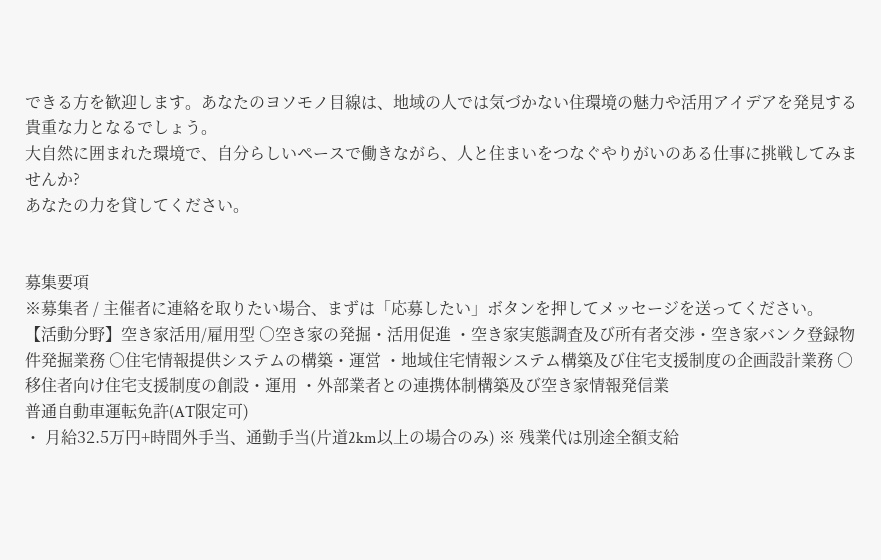できる方を歓迎します。あなたのヨソモノ目線は、地域の人では気づかない住環境の魅力や活用アイデアを発見する貴重な力となるでしょう。
大自然に囲まれた環境で、自分らしいペースで働きながら、人と住まいをつなぐやりがいのある仕事に挑戦してみませんか?
あなたの力を貸してください。


募集要項
※募集者 / 主催者に連絡を取りたい場合、まずは「応募したい」ボタンを押してメッセージを送ってください。
【活動分野】空き家活用/雇用型 ○空き家の発掘・活用促進 ・空き家実態調査及び所有者交渉・空き家バンク登録物件発掘業務 ○住宅情報提供システムの構築・運営 ・地域住宅情報システム構築及び住宅支援制度の企画設計業務 ○移住者向け住宅支援制度の創設・運用 ・外部業者との連携体制構築及び空き家情報発信業
普通自動車運転免許(AT限定可)
・ 月給32.5万円+時間外手当、通勤手当(片道2km以上の場合のみ) ※ 残業代は別途全額支給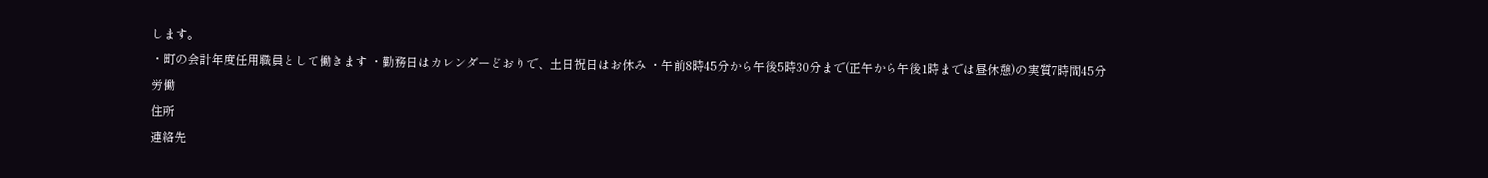します。
・町の会計年度任用職員として働きます ・勤務日はカレンダーどおりで、土日祝日はお休み ・午前8時45分から午後5時30分まで(正午から午後1時までは昼休憩)の実質7時間45分労働
住所
連絡先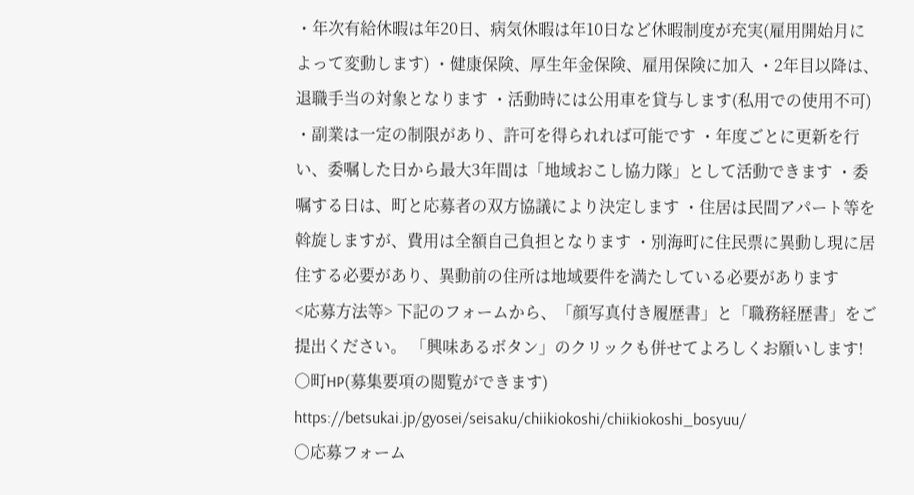・年次有給休暇は年20日、病気休暇は年10日など休暇制度が充実(雇用開始月によって変動します) ・健康保険、厚生年金保険、雇用保険に加入 ・2年目以降は、退職手当の対象となります ・活動時には公用車を貸与します(私用での使用不可) ・副業は一定の制限があり、許可を得られれば可能です ・年度ごとに更新を行い、委嘱した日から最大3年間は「地域おこし協力隊」として活動できます ・委嘱する日は、町と応募者の双方協議により決定します ・住居は民間アパート等を斡旋しますが、費用は全額自己負担となります ・別海町に住民票に異動し現に居住する必要があり、異動前の住所は地域要件を満たしている必要があります
<応募方法等> 下記のフォームから、「顔写真付き履歴書」と「職務経歴書」をご提出ください。 「興味あるボタン」のクリックも併せてよろしくお願いします!
○町HP(募集要項の閲覧ができます) https://betsukai.jp/gyosei/seisaku/chiikiokoshi/chiikiokoshi_bosyuu/
○応募フォーム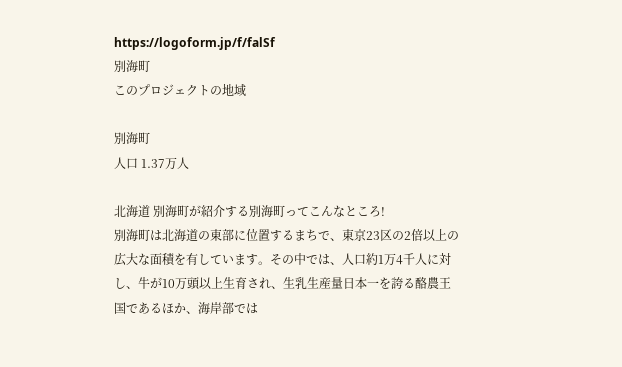https://logoform.jp/f/falSf
別海町
このプロジェクトの地域

別海町
人口 1.37万人

北海道 別海町が紹介する別海町ってこんなところ!
別海町は北海道の東部に位置するまちで、東京23区の2倍以上の広大な面積を有しています。その中では、人口約1万4千人に対し、牛が10万頭以上生育され、生乳生産量日本一を誇る酪農王国であるほか、海岸部では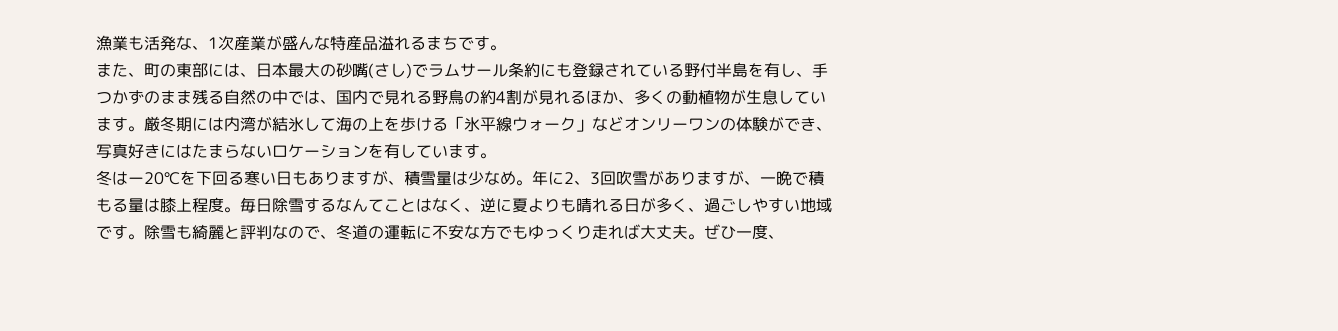漁業も活発な、1次産業が盛んな特産品溢れるまちです。
また、町の東部には、日本最大の砂嘴(さし)でラムサール条約にも登録されている野付半島を有し、手つかずのまま残る自然の中では、国内で見れる野鳥の約4割が見れるほか、多くの動植物が生息しています。厳冬期には内湾が結氷して海の上を歩ける「氷平線ウォーク」などオンリーワンの体験ができ、写真好きにはたまらないロケーションを有しています。
冬はー20℃を下回る寒い日もありますが、積雪量は少なめ。年に2、3回吹雪がありますが、一晩で積もる量は膝上程度。毎日除雪するなんてことはなく、逆に夏よりも晴れる日が多く、過ごしやすい地域です。除雪も綺麗と評判なので、冬道の運転に不安な方でもゆっくり走れば大丈夫。ぜひ一度、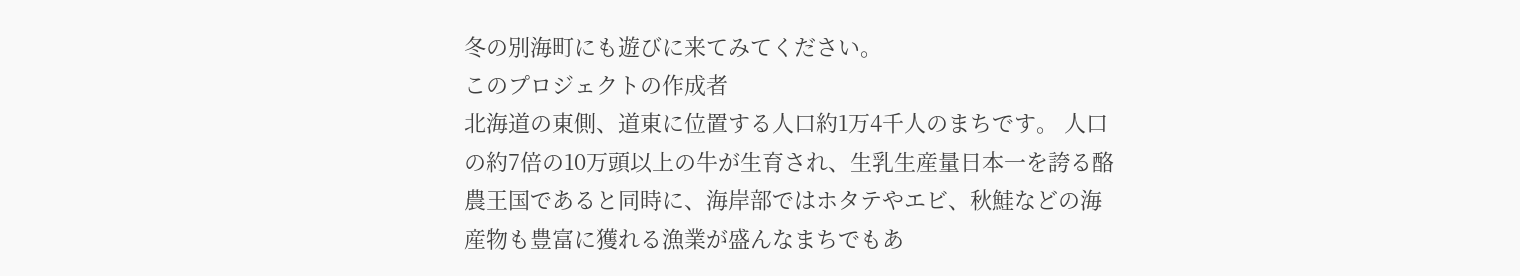冬の別海町にも遊びに来てみてください。
このプロジェクトの作成者
北海道の東側、道東に位置する人口約1万4千人のまちです。 人口の約7倍の10万頭以上の牛が生育され、生乳生産量日本一を誇る酪農王国であると同時に、海岸部ではホタテやエビ、秋鮭などの海産物も豊富に獲れる漁業が盛んなまちでもあ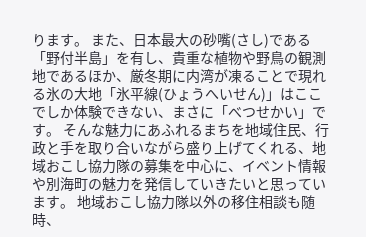ります。 また、日本最大の砂嘴(さし)である「野付半島」を有し、貴重な植物や野鳥の観測地であるほか、厳冬期に内湾が凍ることで現れる氷の大地「氷平線(ひょうへいせん)」はここでしか体験できない、まさに「べつせかい」です。 そんな魅力にあふれるまちを地域住民、行政と手を取り合いながら盛り上げてくれる、地域おこし協力隊の募集を中心に、イベント情報や別海町の魅力を発信していきたいと思っています。 地域おこし協力隊以外の移住相談も随時、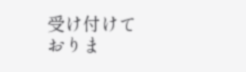受け付けておりま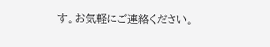す。お気軽にご連絡ください。